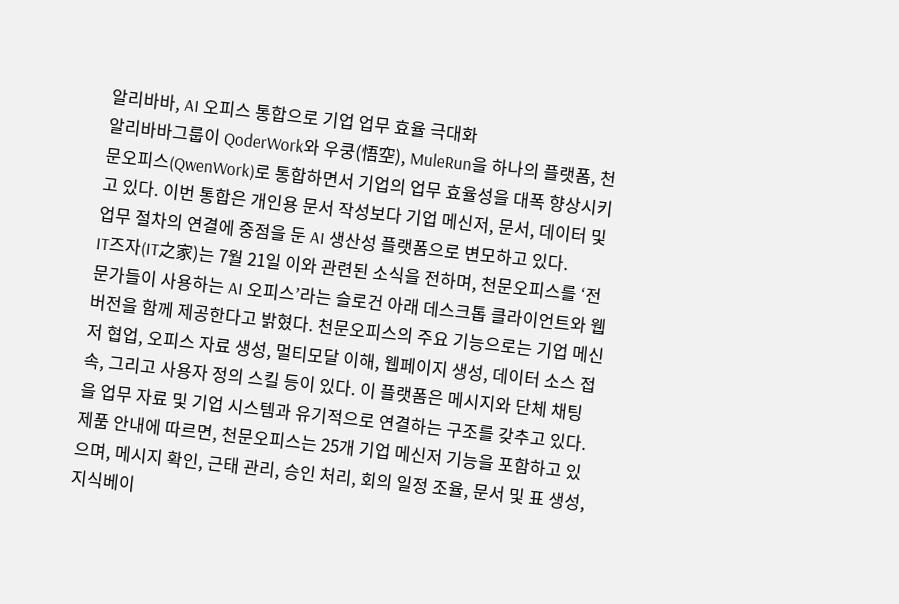알리바바, AI 오피스 통합으로 기업 업무 효율 극대화
알리바바그룹이 QoderWork와 우쿵(悟空), MuleRun을 하나의 플랫폼, 천문오피스(QwenWork)로 통합하면서 기업의 업무 효율성을 대폭 향상시키고 있다. 이번 통합은 개인용 문서 작성보다 기업 메신저, 문서, 데이터 및 업무 절차의 연결에 중점을 둔 AI 생산성 플랫폼으로 변모하고 있다.
IT즈자(IT之家)는 7월 21일 이와 관련된 소식을 전하며, 천문오피스를 ‘전문가들이 사용하는 AI 오피스’라는 슬로건 아래 데스크톱 클라이언트와 웹 버전을 함께 제공한다고 밝혔다. 천문오피스의 주요 기능으로는 기업 메신저 협업, 오피스 자료 생성, 멀티모달 이해, 웹페이지 생성, 데이터 소스 접속, 그리고 사용자 정의 스킬 등이 있다. 이 플랫폼은 메시지와 단체 채팅을 업무 자료 및 기업 시스템과 유기적으로 연결하는 구조를 갖추고 있다.
제품 안내에 따르면, 천문오피스는 25개 기업 메신저 기능을 포함하고 있으며, 메시지 확인, 근태 관리, 승인 처리, 회의 일정 조율, 문서 및 표 생성, 지식베이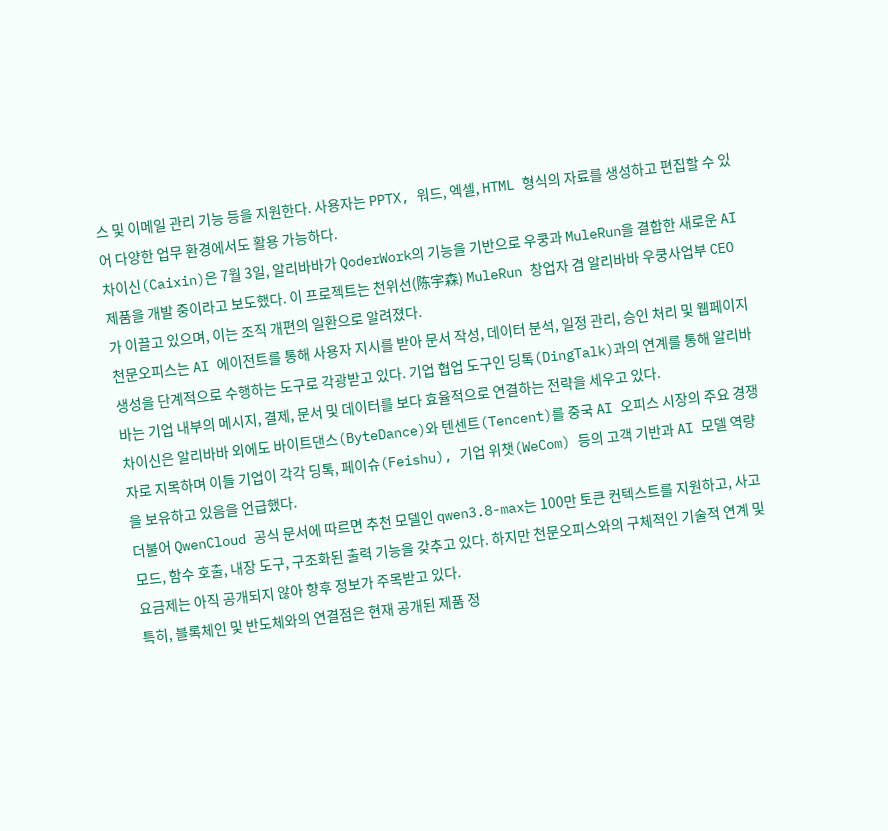스 및 이메일 관리 기능 등을 지원한다. 사용자는 PPTX, 워드, 엑셀, HTML 형식의 자료를 생성하고 편집할 수 있어 다양한 업무 환경에서도 활용 가능하다.
차이신(Caixin)은 7월 3일, 알리바바가 QoderWork의 기능을 기반으로 우쿵과 MuleRun을 결합한 새로운 AI 제품을 개발 중이라고 보도했다. 이 프로젝트는 천위선(陈宇森) MuleRun 창업자 겸 알리바바 우쿵사업부 CEO가 이끌고 있으며, 이는 조직 개편의 일환으로 알려졌다.
천문오피스는 AI 에이전트를 통해 사용자 지시를 받아 문서 작성, 데이터 분석, 일정 관리, 승인 처리 및 웹페이지 생성을 단계적으로 수행하는 도구로 각광받고 있다. 기업 협업 도구인 딩톡(DingTalk)과의 연계를 통해 알리바바는 기업 내부의 메시지, 결제, 문서 및 데이터를 보다 효율적으로 연결하는 전략을 세우고 있다.
차이신은 알리바바 외에도 바이트댄스(ByteDance)와 텐센트(Tencent)를 중국 AI 오피스 시장의 주요 경쟁자로 지목하며 이들 기업이 각각 딩톡, 페이슈(Feishu), 기업 위챗(WeCom) 등의 고객 기반과 AI 모델 역량을 보유하고 있음을 언급했다.
더불어 QwenCloud 공식 문서에 따르면 추천 모델인 qwen3.8-max는 100만 토큰 컨텍스트를 지원하고, 사고 모드, 함수 호출, 내장 도구, 구조화된 출력 기능을 갖추고 있다. 하지만 천문오피스와의 구체적인 기술적 연계 및 요금제는 아직 공개되지 않아 향후 정보가 주목받고 있다.
특히, 블록체인 및 반도체와의 연결점은 현재 공개된 제품 정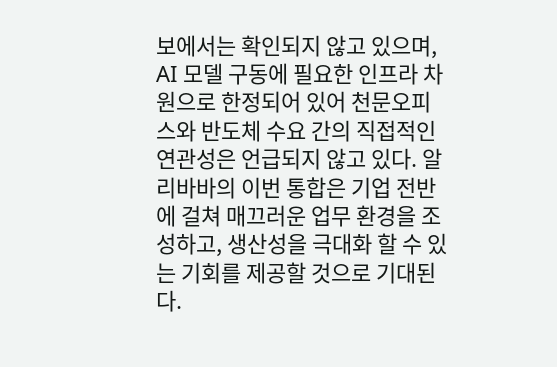보에서는 확인되지 않고 있으며, AI 모델 구동에 필요한 인프라 차원으로 한정되어 있어 천문오피스와 반도체 수요 간의 직접적인 연관성은 언급되지 않고 있다. 알리바바의 이번 통합은 기업 전반에 걸쳐 매끄러운 업무 환경을 조성하고, 생산성을 극대화 할 수 있는 기회를 제공할 것으로 기대된다.